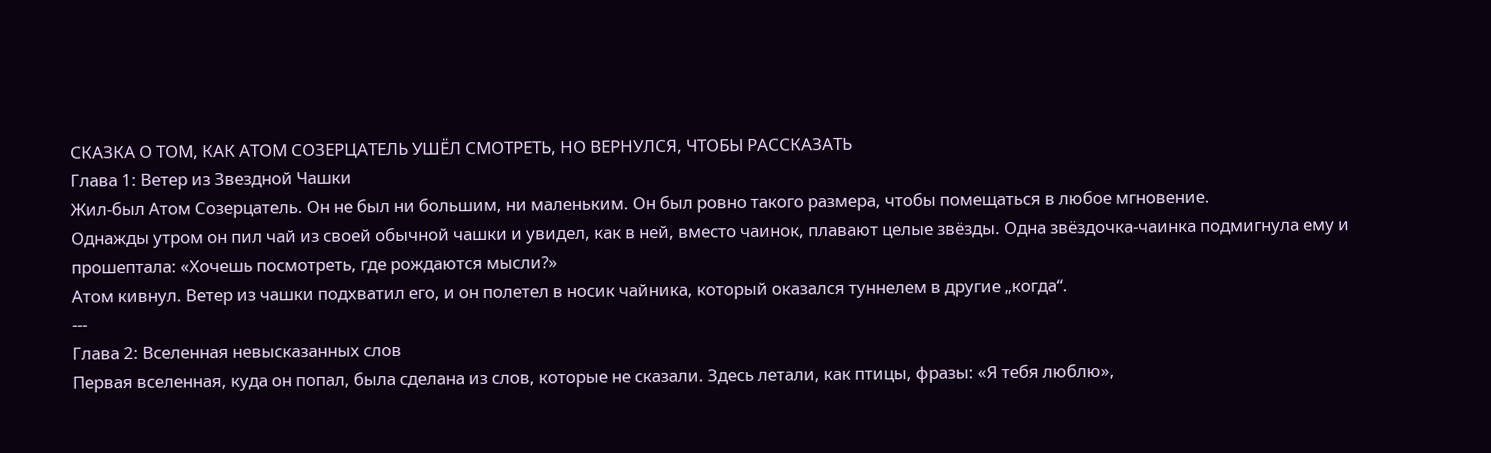СКАЗКА О ТОМ, КАК АТОМ СОЗЕРЦАТЕЛЬ УШЁЛ СМОТРЕТЬ, НО ВЕРНУЛСЯ, ЧТОБЫ РАССКАЗАТЬ
Глава 1: Ветер из Звездной Чашки
Жил-был Атом Созерцатель. Он не был ни большим, ни маленьким. Он был ровно такого размера, чтобы помещаться в любое мгновение.
Однажды утром он пил чай из своей обычной чашки и увидел, как в ней, вместо чаинок, плавают целые звёзды. Одна звёздочка-чаинка подмигнула ему и прошептала: «Хочешь посмотреть, где рождаются мысли?»
Атом кивнул. Ветер из чашки подхватил его, и он полетел в носик чайника, который оказался туннелем в другие „когда“.
---
Глава 2: Вселенная невысказанных слов
Первая вселенная, куда он попал, была сделана из слов, которые не сказали. Здесь летали, как птицы, фразы: «Я тебя люблю»,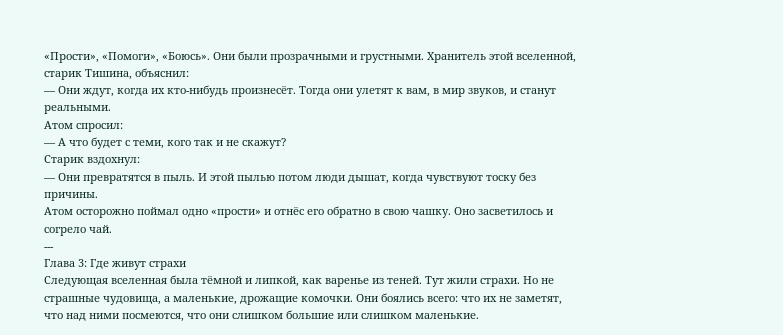«Прости», «Помоги», «Боюсь». Они были прозрачными и грустными. Хранитель этой вселенной, старик Тишина, объяснил:
— Они ждут, когда их кто-нибудь произнесёт. Тогда они улетят к вам, в мир звуков, и станут реальными.
Атом спросил:
— А что будет с теми, кого так и не скажут?
Старик вздохнул:
— Они превратятся в пыль. И этой пылью потом люди дышат, когда чувствуют тоску без причины.
Атом осторожно поймал одно «прости» и отнёс его обратно в свою чашку. Оно засветилось и согрело чай.
---
Глава 3: Где живут страхи
Следующая вселенная была тёмной и липкой, как варенье из теней. Тут жили страхи. Но не страшные чудовища, а маленькие, дрожащие комочки. Они боялись всего: что их не заметят, что над ними посмеются, что они слишком большие или слишком маленькие.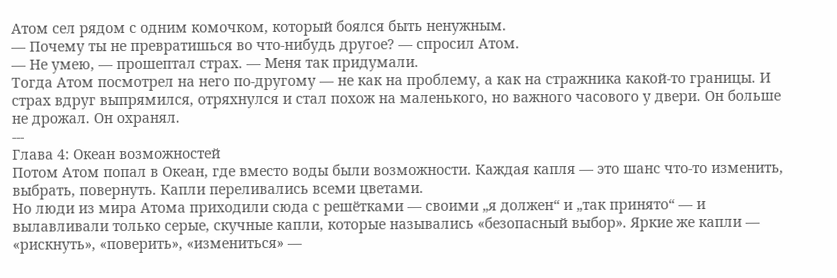Атом сел рядом с одним комочком, который боялся быть ненужным.
— Почему ты не превратишься во что-нибудь другое? — спросил Атом.
— Не умею, — прошептал страх. — Меня так придумали.
Тогда Атом посмотрел на него по-другому — не как на проблему, а как на стражника какой-то границы. И страх вдруг выпрямился, отряхнулся и стал похож на маленького, но важного часового у двери. Он больше не дрожал. Он охранял.
---
Глава 4: Океан возможностей
Потом Атом попал в Океан, где вместо воды были возможности. Каждая капля — это шанс что-то изменить, выбрать, повернуть. Капли переливались всеми цветами.
Но люди из мира Атома приходили сюда с решётками — своими „я должен“ и „так принято“ — и вылавливали только серые, скучные капли, которые назывались «безопасный выбор». Яркие же капли — «рискнуть», «поверить», «измениться» —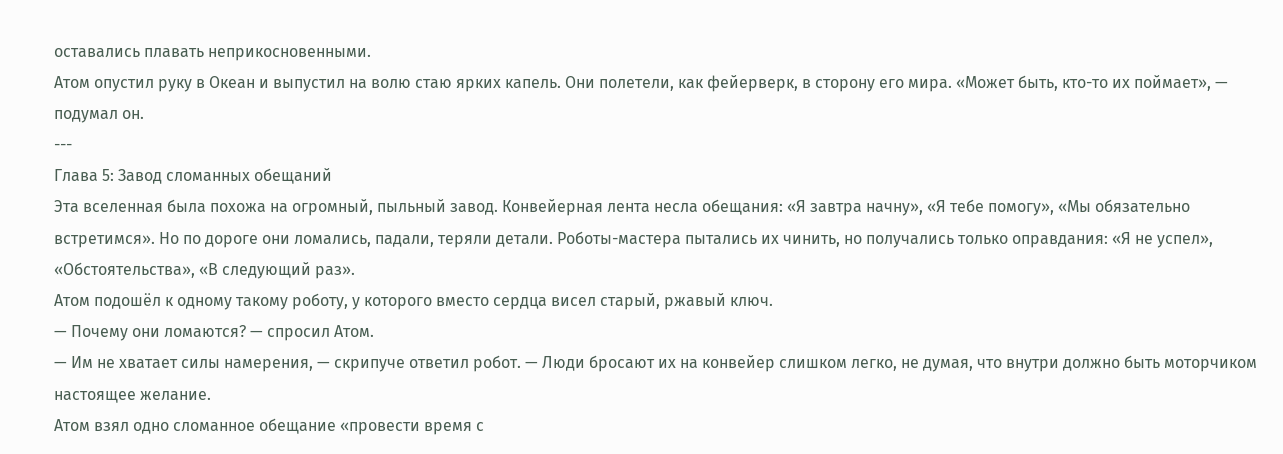оставались плавать неприкосновенными.
Атом опустил руку в Океан и выпустил на волю стаю ярких капель. Они полетели, как фейерверк, в сторону его мира. «Может быть, кто-то их поймает», — подумал он.
---
Глава 5: Завод сломанных обещаний
Эта вселенная была похожа на огромный, пыльный завод. Конвейерная лента несла обещания: «Я завтра начну», «Я тебе помогу», «Мы обязательно встретимся». Но по дороге они ломались, падали, теряли детали. Роботы-мастера пытались их чинить, но получались только оправдания: «Я не успел», «Обстоятельства», «В следующий раз».
Атом подошёл к одному такому роботу, у которого вместо сердца висел старый, ржавый ключ.
— Почему они ломаются? — спросил Атом.
— Им не хватает силы намерения, — скрипуче ответил робот. — Люди бросают их на конвейер слишком легко, не думая, что внутри должно быть моторчиком настоящее желание.
Атом взял одно сломанное обещание «провести время с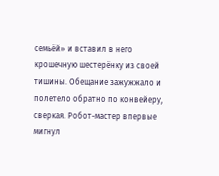семьёй» и вставил в него крошечную шестерёнку из своей тишины. Обещание зажужжало и полетело обратно по конвейеру, сверкая. Робот-мастер впервые мигнул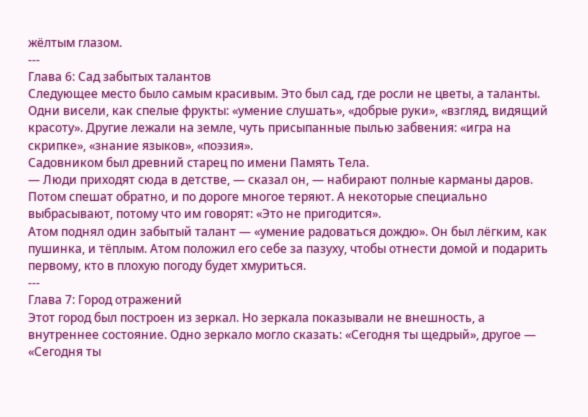жёлтым глазом.
---
Глава 6: Сад забытых талантов
Следующее место было самым красивым. Это был сад, где росли не цветы, а таланты. Одни висели, как спелые фрукты: «умение слушать», «добрые руки», «взгляд, видящий красоту». Другие лежали на земле, чуть присыпанные пылью забвения: «игра на скрипке», «знание языков», «поэзия».
Садовником был древний старец по имени Память Тела.
— Люди приходят сюда в детстве, — сказал он, — набирают полные карманы даров. Потом спешат обратно, и по дороге многое теряют. А некоторые специально выбрасывают, потому что им говорят: «Это не пригодится».
Атом поднял один забытый талант — «умение радоваться дождю». Он был лёгким, как пушинка, и тёплым. Атом положил его себе за пазуху, чтобы отнести домой и подарить первому, кто в плохую погоду будет хмуриться.
---
Глава 7: Город отражений
Этот город был построен из зеркал. Но зеркала показывали не внешность, а внутреннее состояние. Одно зеркало могло сказать: «Сегодня ты щедрый», другое — «Сегодня ты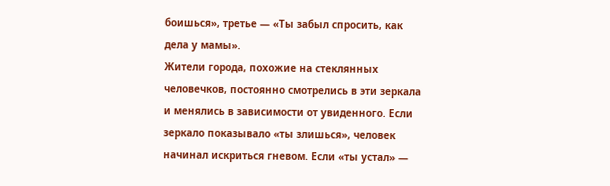боишься», третье — «Ты забыл спросить, как дела у мамы».
Жители города, похожие на стеклянных человечков, постоянно смотрелись в эти зеркала и менялись в зависимости от увиденного. Если зеркало показывало «ты злишься», человек начинал искриться гневом. Если «ты устал» —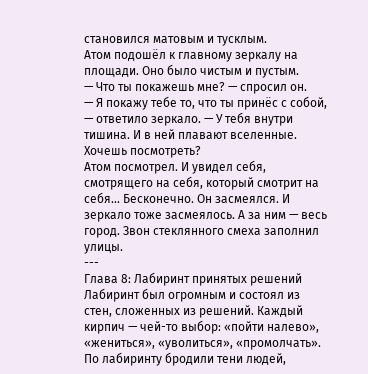становился матовым и тусклым.
Атом подошёл к главному зеркалу на площади. Оно было чистым и пустым.
— Что ты покажешь мне? — спросил он.
— Я покажу тебе то, что ты принёс с собой, — ответило зеркало. — У тебя внутри тишина. И в ней плавают вселенные. Хочешь посмотреть?
Атом посмотрел. И увидел себя, смотрящего на себя, который смотрит на себя... Бесконечно. Он засмеялся. И зеркало тоже засмеялось. А за ним — весь город. Звон стеклянного смеха заполнил улицы.
---
Глава 8: Лабиринт принятых решений
Лабиринт был огромным и состоял из стен, сложенных из решений. Каждый кирпич — чей-то выбор: «пойти налево», «жениться», «уволиться», «промолчать». По лабиринту бродили тени людей,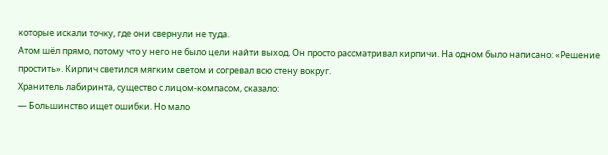которые искали точку, где они свернули не туда.
Атом шёл прямо, потому что у него не было цели найти выход. Он просто рассматривал кирпичи. На одном было написано: «Решение простить». Кирпич светился мягким светом и согревал всю стену вокруг.
Хранитель лабиринта, существо с лицом-компасом, сказало:
— Большинство ищет ошибки. Но мало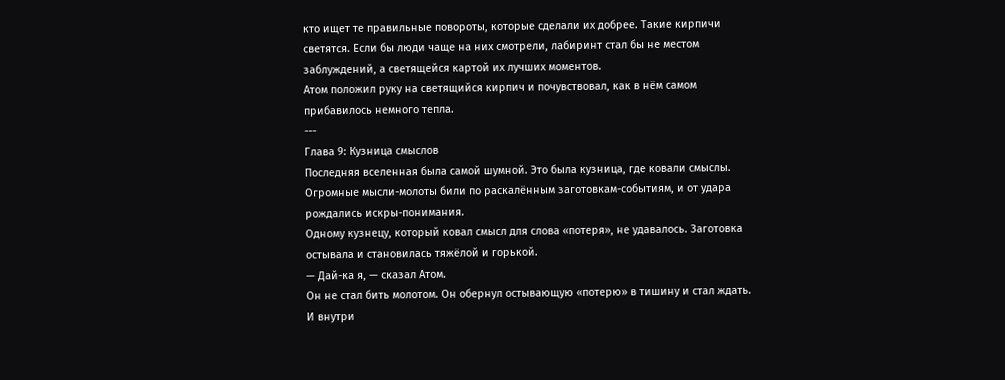кто ищет те правильные повороты, которые сделали их добрее. Такие кирпичи светятся. Если бы люди чаще на них смотрели, лабиринт стал бы не местом заблуждений, а светящейся картой их лучших моментов.
Атом положил руку на светящийся кирпич и почувствовал, как в нём самом прибавилось немного тепла.
---
Глава 9: Кузница смыслов
Последняя вселенная была самой шумной. Это была кузница, где ковали смыслы. Огромные мысли-молоты били по раскалённым заготовкам-событиям, и от удара рождались искры-понимания.
Одному кузнецу, который ковал смысл для слова «потеря», не удавалось. Заготовка остывала и становилась тяжёлой и горькой.
— Дай-ка я, — сказал Атом.
Он не стал бить молотом. Он обернул остывающую «потерю» в тишину и стал ждать. И внутри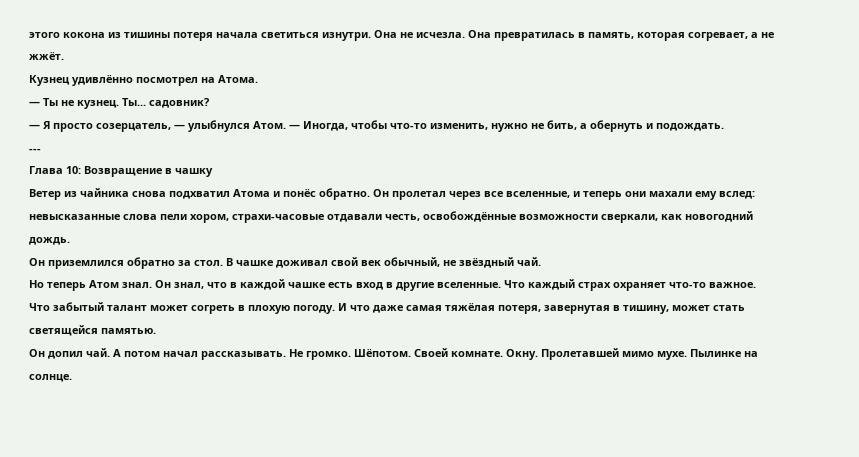этого кокона из тишины потеря начала светиться изнутри. Она не исчезла. Она превратилась в память, которая согревает, а не жжёт.
Кузнец удивлённо посмотрел на Атома.
— Ты не кузнец. Ты... садовник?
— Я просто созерцатель, — улыбнулся Атом. — Иногда, чтобы что-то изменить, нужно не бить, а обернуть и подождать.
---
Глава 10: Возвращение в чашку
Ветер из чайника снова подхватил Атома и понёс обратно. Он пролетал через все вселенные, и теперь они махали ему вслед: невысказанные слова пели хором, страхи-часовые отдавали честь, освобождённые возможности сверкали, как новогодний дождь.
Он приземлился обратно за стол. В чашке доживал свой век обычный, не звёздный чай.
Но теперь Атом знал. Он знал, что в каждой чашке есть вход в другие вселенные. Что каждый страх охраняет что-то важное. Что забытый талант может согреть в плохую погоду. И что даже самая тяжёлая потеря, завернутая в тишину, может стать светящейся памятью.
Он допил чай. А потом начал рассказывать. Не громко. Шёпотом. Своей комнате. Окну. Пролетавшей мимо мухе. Пылинке на солнце.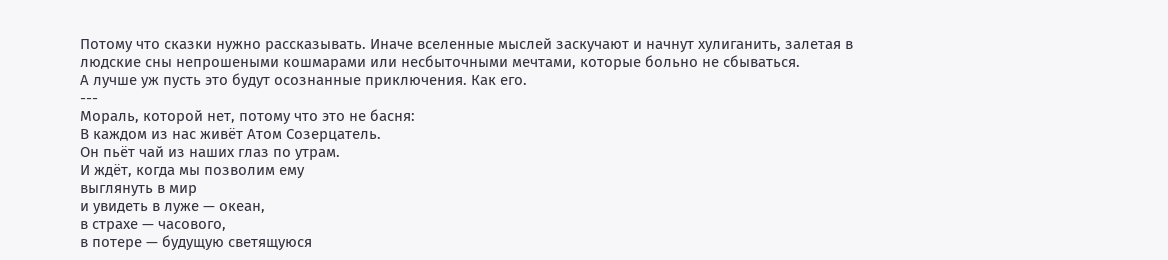Потому что сказки нужно рассказывать. Иначе вселенные мыслей заскучают и начнут хулиганить, залетая в людские сны непрошеными кошмарами или несбыточными мечтами, которые больно не сбываться.
А лучше уж пусть это будут осознанные приключения. Как его.
---
Мораль, которой нет, потому что это не басня:
В каждом из нас живёт Атом Созерцатель.
Он пьёт чай из наших глаз по утрам.
И ждёт, когда мы позволим ему
выглянуть в мир
и увидеть в луже — океан,
в страхе — часового,
в потере — будущую светящуюся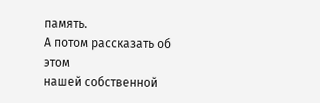память.
А потом рассказать об этом
нашей собственной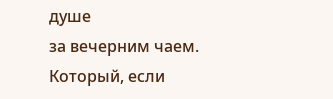душе
за вечерним чаем.
Который, если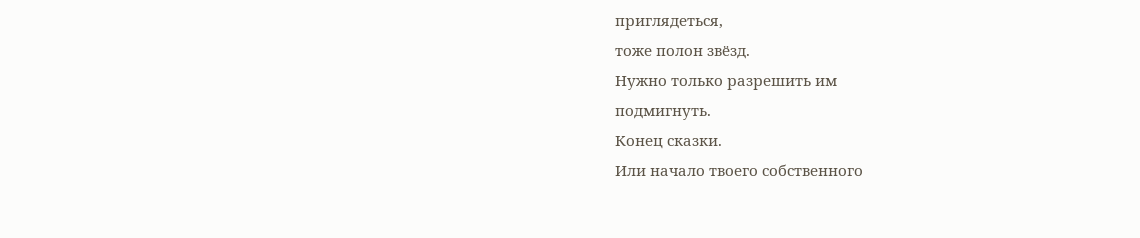приглядеться,
тоже полон звёзд.
Нужно только разрешить им
подмигнуть.
Конец сказки.
Или начало твоего собственного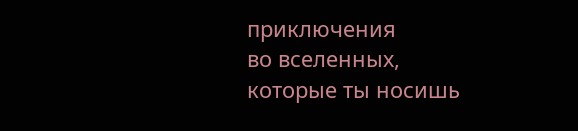приключения
во вселенных,
которые ты носишь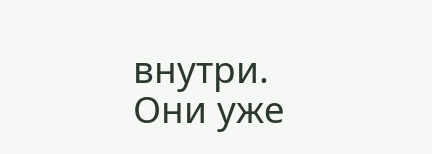внутри.
Они уже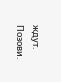ждут.
Позови.